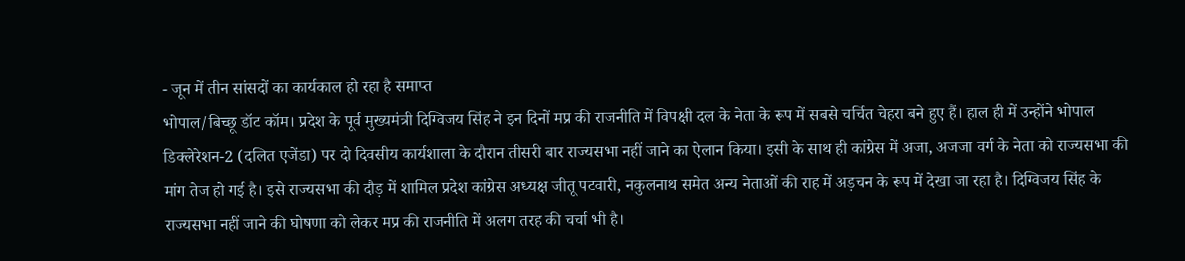- जून में तीन सांसदों का कार्यकाल हो रहा है समाप्त
भोपाल/बिच्छू डॉट कॉम। प्रदेश के पूर्व मुख्यमंत्री दिग्विजय सिंह ने इन दिनों मप्र की राजनीति में विपक्षी दल के नेता के रूप में सबसे चर्चित चेहरा बने हुए हैं। हाल ही में उन्होंने भोपाल डिक्लेरेशन-2 (दलित एजेंडा) पर दो दिवसीय कार्यशाला के दौरान तीसरी बार राज्यसभा नहीं जाने का ऐलान किया। इसी के साथ ही कांग्रेस में अजा, अजजा वर्ग के नेता को राज्यसभा की मांग तेज हो गई है। इसे राज्यसभा की दौड़ में शामिल प्रदेश कांग्रेस अध्यक्ष जीतू पटवारी, नकुलनाथ समेत अन्य नेताओं की राह में अड़चन के रूप में देखा जा रहा है। दिग्विजय सिंह के राज्यसभा नहीं जाने की घोषणा को लेकर मप्र की राजनीति में अलग तरह की चर्चा भी है।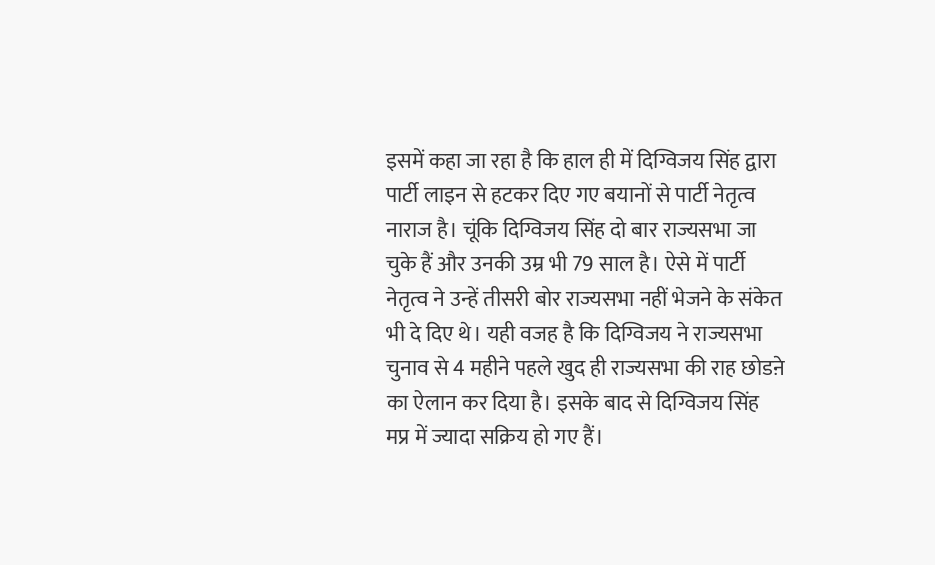इसमें कहा जा रहा है कि हाल ही में दिग्विजय सिंह द्वारा पार्टी लाइन से हटकर दिए गए बयानों से पार्टी नेतृत्व नाराज है। चूंकि दिग्विजय सिंह दो बार राज्यसभा जा चुके हैं और उनकी उम्र भी 79 साल है। ऐसे में पार्टी नेतृत्व ने उन्हें तीसरी बोर राज्यसभा नहीं भेजने के संकेत भी दे दिए थे। यही वजह है कि दिग्विजय ने राज्यसभा चुनाव से 4 महीने पहले खुद ही राज्यसभा की राह छोडऩे का ऐलान कर दिया है। इसके बाद से दिग्विजय सिंह मप्र में ज्यादा सक्रिय हो गए हैं।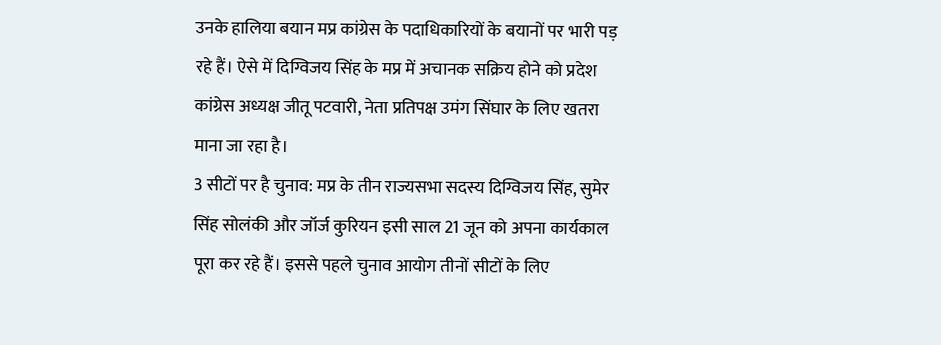उनके हालिया बयान मप्र कांग्रेस के पदाधिकारियों के बयानों पर भारी पड़ रहे हैं। ऐसे में दिग्विजय सिंह के मप्र में अचानक सक्रिय होने को प्रदेश कांग्रेस अध्यक्ष जीतू पटवारी, नेता प्रतिपक्ष उमंग सिंघार के लिए खतरा माना जा रहा है।
3 सीटों पर है चुनाव: मप्र के तीन राज्यसभा सदस्य दिग्विजय सिंह, सुमेर सिंह सोलंकी और जॉर्ज कुरियन इसी साल 21 जून को अपना कार्यकाल पूरा कर रहे हैं। इससे पहले चुनाव आयोग तीनों सीटों के लिए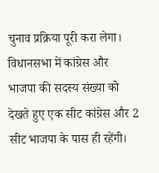चुनाव प्रक्रिया पूरी करा लेगा। विधानसभा में कांग्रेस और भाजपा की सदस्य संख्या को देखते हुए एक सीट कांग्रेस और 2 सीट भाजपा के पास ही रहेंगी।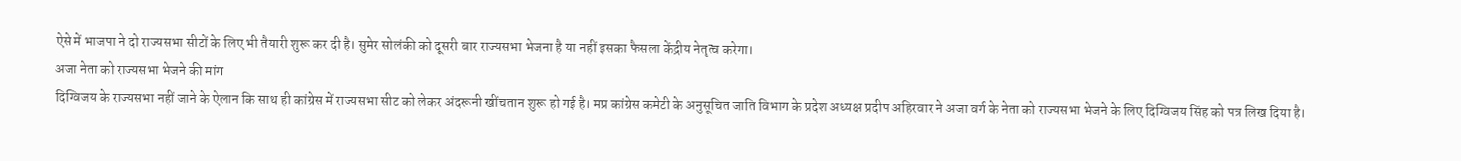ऐसे में भाजपा ने दो राज्यसभा सीटों के लिए भी तैयारी शुरू कर दी है। सुमेर सोलंकी को दूसरी बार राज्यसभा भेजना है या नहीं इसका फैसला केंद्रीय नेतृत्व करेगा।
अजा नेता को राज्यसभा भेजने की मांग
दिग्विजय के राज्यसभा नहीं जाने के ऐलान कि साथ ही कांग्रेस में राज्यसभा सीट को लेकर अंदरूनी खींचतान शुरू हो गई है। मप्र कांग्रेस कमेटी के अनुसूचित जाति विभाग के प्रदेश अध्यक्ष प्रदीप अहिरवार ने अजा वर्ग के नेता को राज्यसभा भेजने के लिए दिग्विजय सिंह को पत्र लिख दिया है।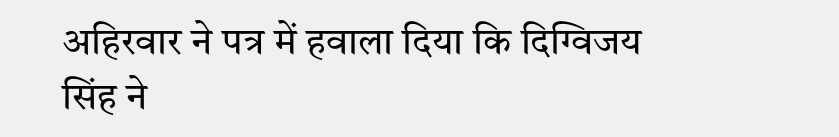अहिरवार ने पत्र में हवाला दिया कि दिग्विजय सिंह ने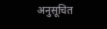अनुसूचित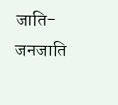जाति-जनजाति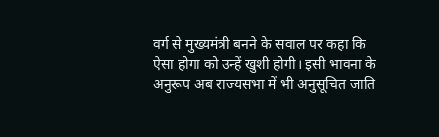वर्ग से मुख्यमंत्री बनने के सवाल पर कहा कि ऐसा होगा को उन्हें खुशी होगी। इसी भावना के अनुरूप अब राज्यसभा में भी अनुसूचित जाति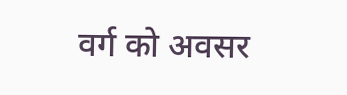वर्ग को अवसर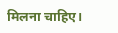मिलना चाहिए।